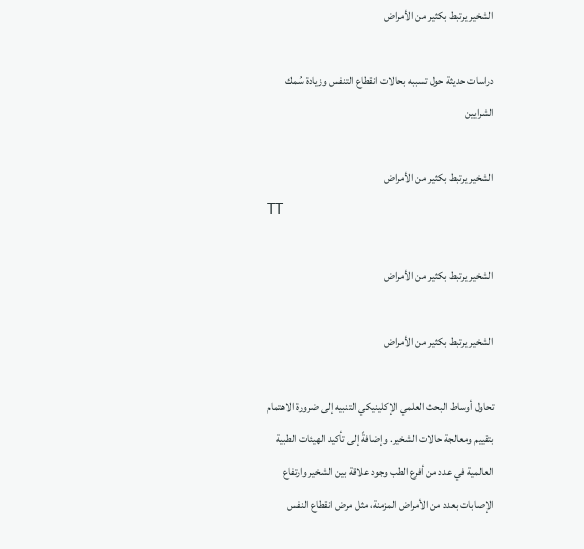الشخير يرتبط بكثير من الأمراض

دراسات حديثة حول تسببه بحالات انقطاع التنفس وزيادة سُمك الشرايين

الشخير يرتبط بكثير من الأمراض
TT

الشخير يرتبط بكثير من الأمراض

الشخير يرتبط بكثير من الأمراض

تحاول أوساط البحث العلمي الإكلينيكي التنبيه إلى ضرورة الاهتمام بتقييم ومعالجة حالات الشخير. وإضافةً إلى تأكيد الهيئات الطبية العالمية في عدد من أفرع الطب وجود علاقة بين الشخير وارتفاع الإصابات بعدد من الأمراض المزمنة، مثل مرض انقطاع النفس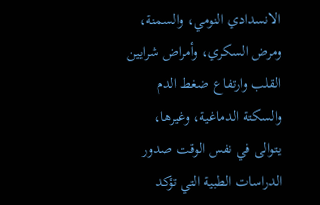الانسدادي النومي، والسمنة، ومرض السكري، وأمراض شرايين القلب وارتفاع ضغط الدم والسكتة الدماغية، وغيرها، يتوالى في نفس الوقت صدور الدراسات الطبية التي تؤكد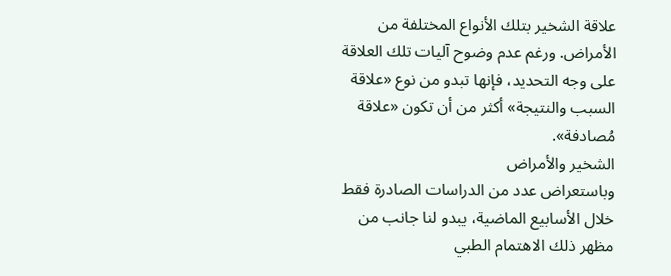علاقة الشخير بتلك الأنواع المختلفة من الأمراض. ورغم عدم وضوح آليات تلك العلاقة على وجه التحديد، فإنها تبدو من نوع «علاقة السبب والنتيجة» أكثر من أن تكون «علاقة مُصادفة».
الشخير والأمراض
وباستعراض عدد من الدراسات الصادرة فقط خلال الأسابيع الماضية، يبدو لنا جانب من مظهر ذلك الاهتمام الطبي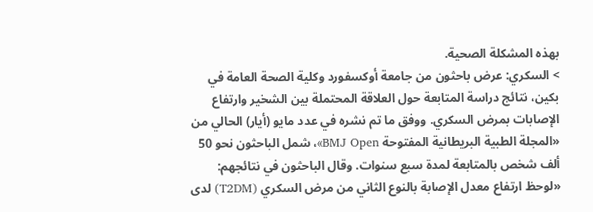بهذه المشكلة الصحية.
> السكري: عرض باحثون من جامعة أوكسفورد وكلية الصحة العامة في بكين، نتائج دراسة المتابعة حول العلاقة المحتملة بين الشخير وارتفاع الإصابات بمرض السكري. ووفق ما تم نشره في عدد مايو (أيار) الحالي من «المجلة الطبية البريطانية المفتوحة BMJ Open»، شمل الباحثون نحو 50 ألف شخص بالمتابعة لمدة سبع سنوات. وقال الباحثون في نتائجهم: «لوحظ ارتفاع معدل الإصابة بالنوع الثاني من مرض السكري (T2DM) لدى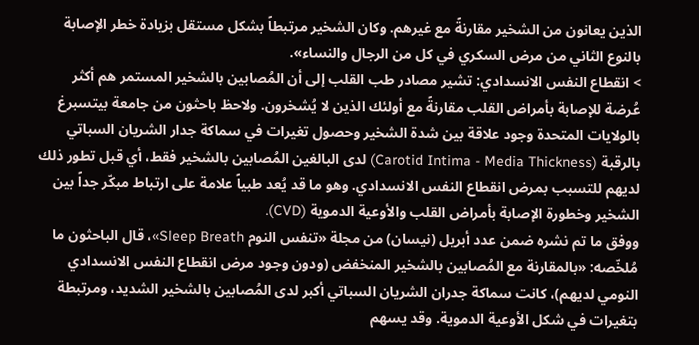الذين يعانون من الشخير مقارنةً مع غيرهم. وكان الشخير مرتبطاً بشكل مستقل بزيادة خطر الإصابة بالنوع الثاني من مرض السكري في كل من الرجال والنساء».
> انقطاع النفس الانسدادي: تشير مصادر طب القلب إلى أن المُصابين بالشخير المستمر هم أكثر عُرضة للإصابة بأمراض القلب مقارنةً مع أولئك الذين لا يُشخرون. ولاحظ باحثون من جامعة بيتسبرغ بالولايات المتحدة وجود علاقة بين شدة الشخير وحصول تغيرات في سماكة جدار الشريان السباتي بالرقبة (Carotid Intima - Media Thickness) لدى البالغين المُصابين بالشخير فقط، أي قبل تطور ذلك لديهم للتسبب بمرض انقطاع النفس الانسدادي. وهو ما قد يُعد طبياً علامة على ارتباط مبكّر جداً بين الشخير وخطورة الإصابة بأمراض القلب والأوعية الدموية (CVD).
ووفق ما تم نشره ضمن عدد أبريل (نيسان) من مجلة «تنفس النوم Sleep Breath»، قال الباحثون ما مُلخّصه: «بالمقارنة مع المُصابين بالشخير المنخفض (ودون وجود مرض انقطاع النفس الانسدادي النومي لديهم)، كانت سماكة جدران الشريان السباتي أكبر لدى المُصابين بالشخير الشديد، ومرتبطة بتغيرات في شكل الأوعية الدموية. وقد يسهم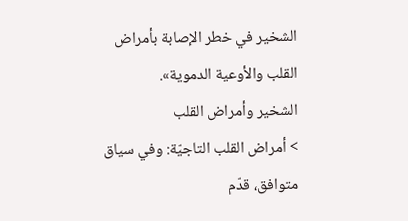الشخير في خطر الإصابة بأمراض القلب والأوعية الدموية».
الشخير وأمراض القلب
> أمراض القلب التاجيّة: وفي سياق متوافق، قدّم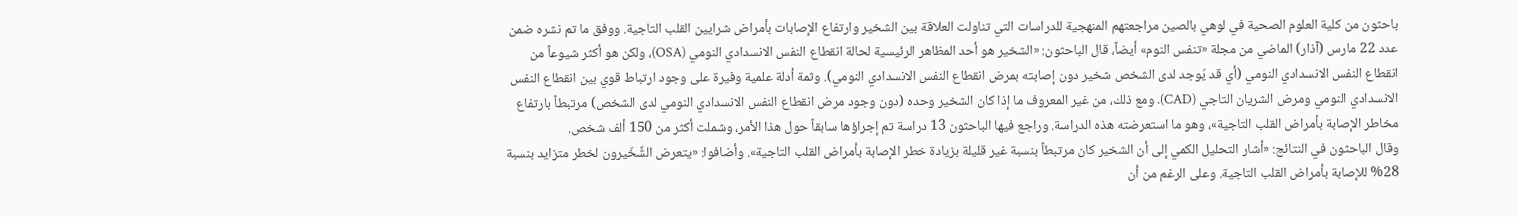باحثون من كلية العلوم الصحية في لوهي بالصين مراجعتهم المنهجية للدراسات التي تناولت العلاقة بين الشخير وارتفاع الإصابات بأمراض شرايين القلب التاجية. ووفق ما تم نشره ضمن عدد 22 مارس (آذار) الماضي من مجلة «تنفس النوم» أيضاً، قال الباحثون: «الشخير هو أحد المظاهر الرئيسية لحالة انقطاع النفس الانسدادي النومي (OSA)، ولكن هو أكثر شيوعاً من انقطاع النفس الانسدادي النومي (أي قد يُوجد لدى الشخص شخير دون إصابته بمرض انقطاع النفس الانسدادي النومي). وثمة أدلة علمية وفيرة على وجود ارتباط قوي بين انقطاع النفس الانسدادي النومي ومرض الشريان التاجي (CAD). ومع ذلك، من غير المعروف ما إذا كان الشخير وحده (دون وجود مرض انقطاع النفس الانسدادي النومي لدى الشخص) مرتبطاً بارتفاع مخاطر الإصابة بأمراض القلب التاجية»، وهو ما استعرضته هذه الدراسة. وراجع فيها الباحثون 13 دراسة تم إجراؤها سابقاً حول هذا الأمر، وشملت أكثر من 150 ألف شخص.
وقال الباحثون في النتائج: «أشار التحليل الكمي إلى أن الشخير كان مرتبطاً بنسبة غير قليلة بزيادة خطر الإصابة بأمراض القلب التاجية». وأضافوا: «يتعرض الشِّخّيرون لخطر متزايد بنسبة 28% للإصابة بأمراض القلب التاجية. وعلى الرغم من أن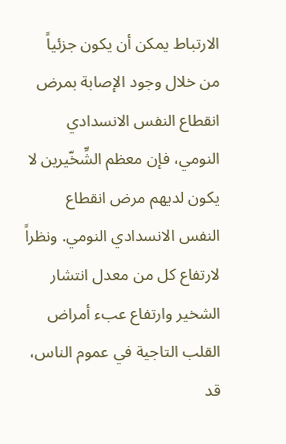الارتباط يمكن أن يكون جزئياً من خلال وجود الإصابة بمرض انقطاع النفس الانسدادي النومي، فإن معظم الشِّخّيرين لا يكون لديهم مرض انقطاع النفس الانسدادي النومي. ونظراً لارتفاع كل من معدل انتشار الشخير وارتفاع عبء أمراض القلب التاجية في عموم الناس، قد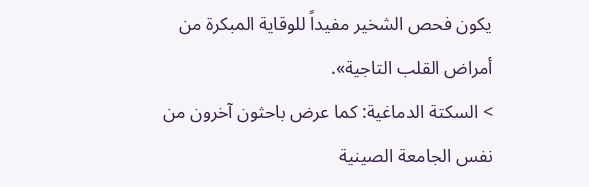يكون فحص الشخير مفيداً للوقاية المبكرة من أمراض القلب التاجية».
> السكتة الدماغية: كما عرض باحثون آخرون من نفس الجامعة الصينية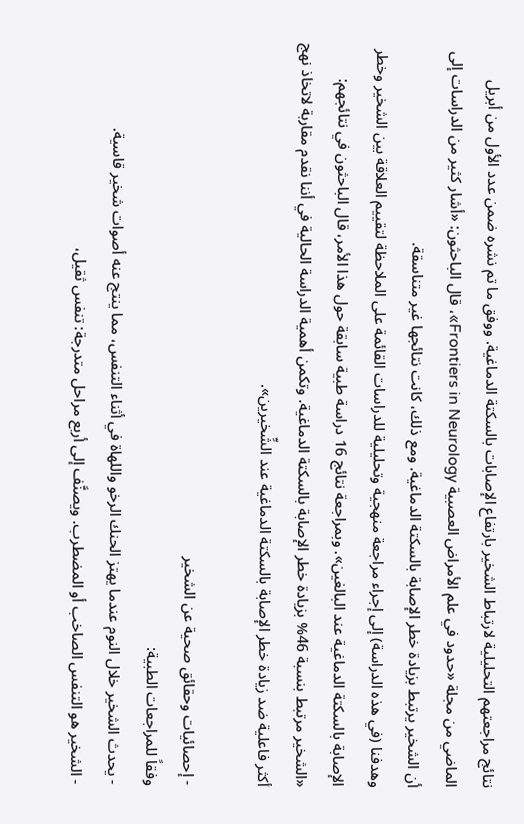نتائج مراجعتهم التحليلية لارتباط الشخير بارتفاع الإصابات بالسكتة الدماغية. ووفق ما تم نشره ضمن عدد الأول من أبريل الماضي من مجلة «حدود في علم الأمراض العصبية Frontiers in Neurology»، قال الباحثون: «أشار كثير من الدراسات إلى أن الشخير يرتبط بزيادة خطر الإصابة بالسكتة الدماغية. ومع ذلك، كانت نتائجها غير متناسقة.
وهدفنا (في هذه الدراسة) إلى إجراء مراجعة منهجية وتحليلية للدراسات القائمة على الملاحظة لتقييم العلاقة بين الشخير وخطر الإصابة بالسكتة الدماغية عند البالغين». وبمراجعة نتائج 16 دراسة طبية سابقة حول هذا الأمر، قال الباحثون في نتائجهم: «الشخير مرتبط بنسبة 46% بزيادة خطر الإصابة بالسكتة الدماغية. وتكمن أهمية الدراسة الحالية في أننا نقدم مقاربة لاتخاذ نهج أكثر فاعلية ضد زيادة خطر الإصابة بالسكتة الدماغية عند الشِّخيرين».

- إحصائيات وحقائق صحية عن الشخير
وفقاً للمراجعات الطبية:
- يحدث الشخير خلال النوم عندما يهتز الحنك الرخو واللهاة في أثناء التنفس، مما ينتج عنه أصوات شخير قاسية.
- الشخير هو التنفس الصاخب أو المضطرب. ويصنَّف إلى أربع مراحل متدرجة: تنفس ثقيل،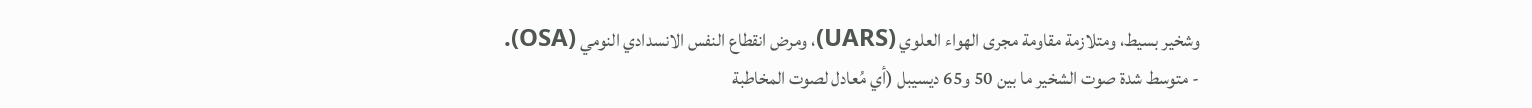وشخير بسيط، ومتلازمة مقاومة مجرى الهواء العلوي (UARS)، ومرض انقطاع النفس الانسدادي النومي (OSA).
- متوسط شدة صوت الشخير ما بين 50 و65 ديسيبل (أي مُعادل لصوت المخاطبة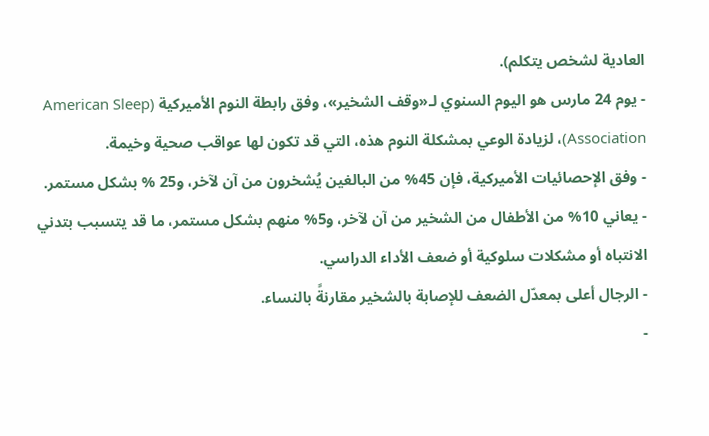العادية لشخص يتكلم).
- يوم 24 مارس هو اليوم السنوي لـ«وقف الشخير»، وفق رابطة النوم الأميركية (American Sleep Association)، لزيادة الوعي بمشكلة النوم هذه، التي قد تكون لها عواقب صحية وخيمة.
- وفق الإحصائيات الأميركية، فإن 45% من البالغين يُشخرون من آن لآخر، و25 % بشكل مستمر.
- يعاني 10% من الأطفال من الشخير من آن لآخر، و5% منهم بشكل مستمر، ما قد يتسبب بتدني الانتباه أو مشكلات سلوكية أو ضعف الأداء الدراسي.
- الرجال أعلى بمعدّل الضعف للإصابة بالشخير مقارنةً بالنساء.
-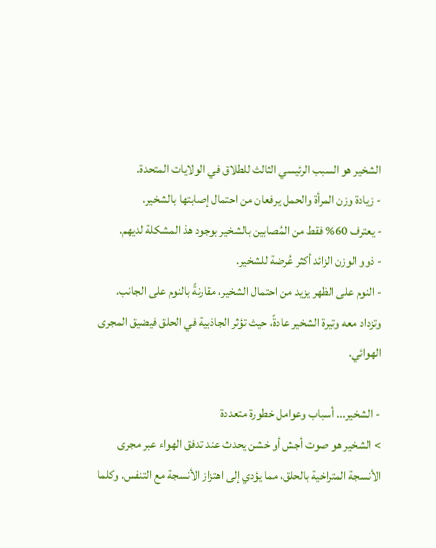الشخير هو السبب الرئيسي الثالث للطلاق في الولايات المتحدة.
- زيادة وزن المرأة والحمل يرفعان من احتمال إصابتها بالشخير.
- يعترف 60% فقط من المُصابين بالشخير بوجود هذ المشكلة لديهم.
- ذوو الوزن الزائد أكثر عُرضة للشخير.
- النوم على الظهر يزيد من احتمال الشخير، مقارنةً بالنوم على الجانب. وتزداد معه وتيرة الشخير عادةً، حيث تؤثر الجاذبية في الحلق فيضيق المجرى الهوائي.

- الشخير... أسباب وعوامل خطورة متعددة
> الشخير هو صوت أجش أو خشن يحدث عند تدفق الهواء عبر مجرى الأنسجة المتراخية بالحلق، مما يؤدي إلى اهتزاز الأنسجة مع التنفس. وكلما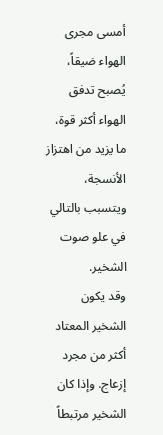أمسى مجرى الهواء ضيقاً، يُصبح تدفق الهواء أكثر قوة، ما يزيد من اهتزاز الأنسجة، ويتسبب بالتالي في علو صوت الشخير.
وقد يكون الشخير المعتاد أكثر من مجرد إزعاج. وإذا كان الشخير مرتبطاً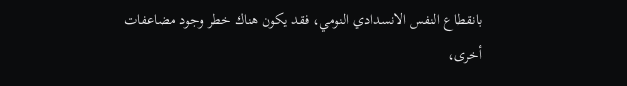بانقطاع النفس الانسدادي النومي، فقد يكون هناك خطر وجود مضاعفات أخرى،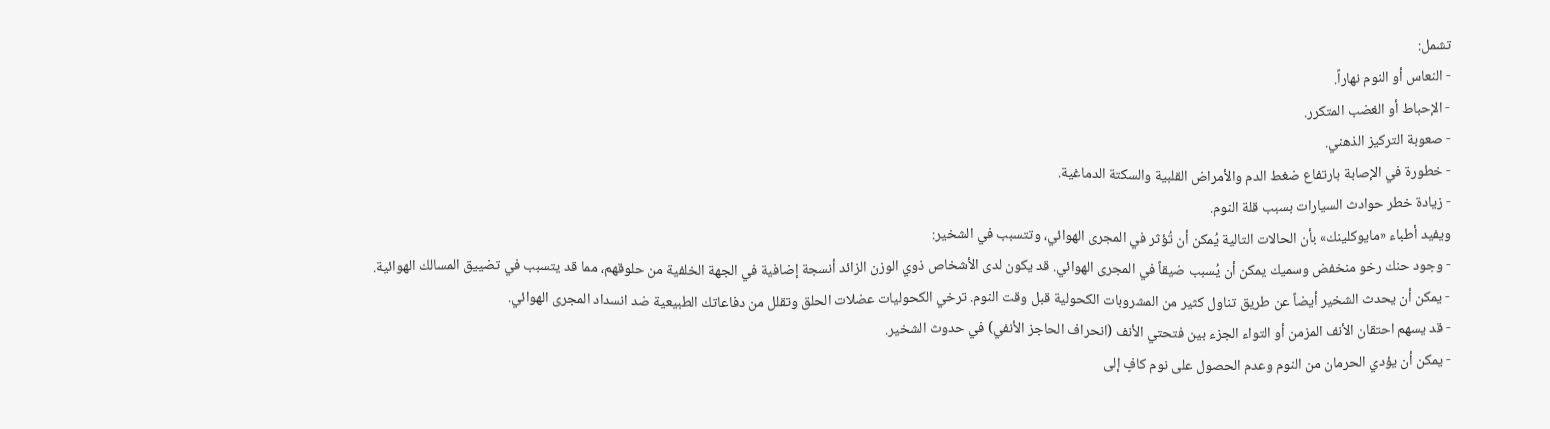تشمل:
- النعاس أو النوم نهاراً.
- الإحباط أو الغضب المتكرر.
- صعوبة التركيز الذهني.
- خطورة في الإصابة بارتفاع ضغط الدم والأمراض القلبية والسكتة الدماغية.
- زيادة خطر حوادث السيارات بسبب قلة النوم.
ويفيد أطباء «مايوكلينك» بأن الحالات التالية يُمكن أن تُؤثر في المجرى الهوائي، وتتسبب في الشخير:
- وجود حنك رخو منخفض وسميك يمكن أن يُسبب ضيقاً في المجرى الهوائي. قد يكون لدى الأشخاص ذوي الوزن الزائد أنسجة إضافية في الجهة الخلفية من حلوقهم، مما قد يتسبب في تضييق المسالك الهوائية.
- يمكن أن يحدث الشخير أيضاً عن طريق تناول كثير من المشروبات الكحولية قبل وقت النوم. ترخي الكحوليات عضلات الحلق وتقلل من دفاعاتك الطبيعية ضد انسداد المجرى الهوائي.
- قد يسهم احتقان الأنف المزمن أو التواء الجزء بين فتحتي الأنف (انحراف الحاجز الأنفي) في حدوث الشخير.
- يمكن أن يؤدي الحرمان من النوم وعدم الحصول على نوم كافٍ إلى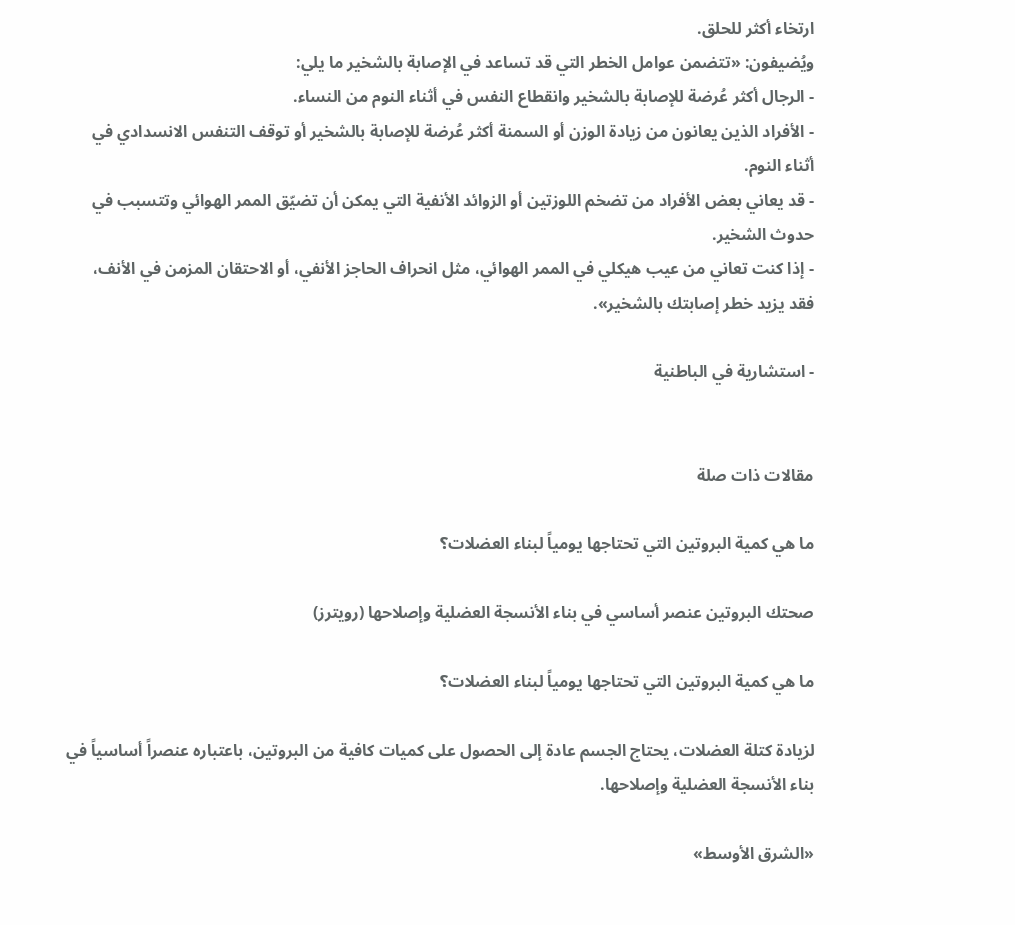ارتخاء أكثر للحلق.
ويُضيفون: «تتضمن عوامل الخطر التي قد تساعد في الإصابة بالشخير ما يلي:
- الرجال أكثر عُرضة للإصابة بالشخير وانقطاع النفس في أثناء النوم من النساء.
- الأفراد الذين يعانون من زيادة الوزن أو السمنة أكثر عُرضة للإصابة بالشخير أو توقف التنفس الانسدادي في أثناء النوم.
- قد يعاني بعض الأفراد من تضخم اللوزتين أو الزوائد الأنفية التي يمكن أن تضيّق الممر الهوائي وتتسبب في حدوث الشخير.
- إذا كنت تعاني من عيب هيكلي في الممر الهوائي، مثل انحراف الحاجز الأنفي، أو الاحتقان المزمن في الأنف، فقد يزيد خطر إصابتك بالشخير».

- استشارية في الباطنية


مقالات ذات صلة

ما هي كمية البروتين التي تحتاجها يومياً لبناء العضلات؟

صحتك البروتين عنصر أساسي في بناء الأنسجة العضلية وإصلاحها (رويترز)

ما هي كمية البروتين التي تحتاجها يومياً لبناء العضلات؟

لزيادة كتلة العضلات، يحتاج الجسم عادة إلى الحصول على كميات كافية من البروتين، باعتباره عنصراً أساسياً في بناء الأنسجة العضلية وإصلاحها.

«الشرق الأوسط»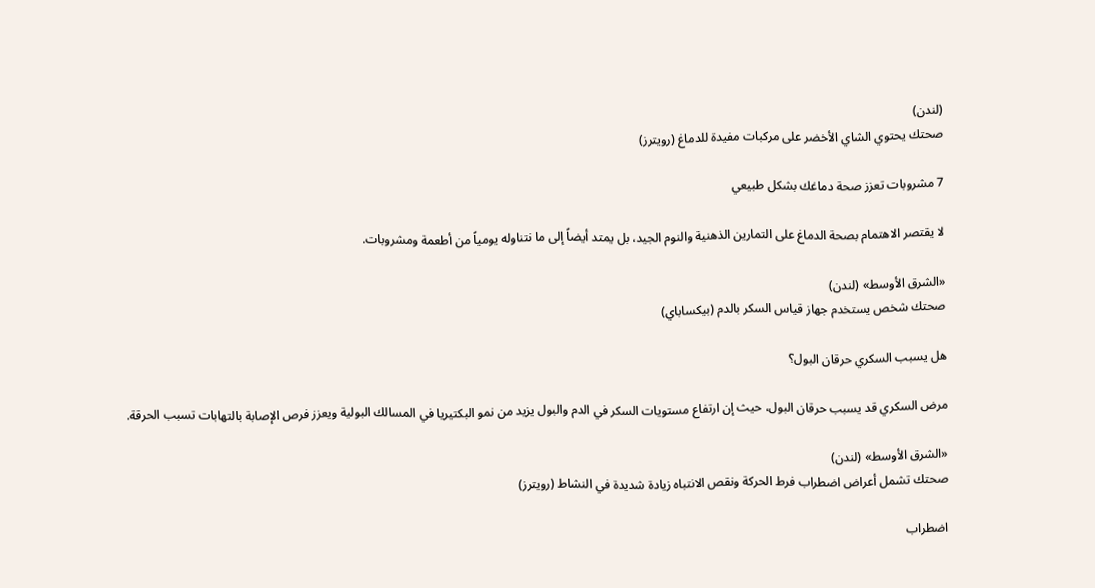(لندن)
صحتك يحتوي الشاي الأخضر على مركبات مفيدة للدماغ (رويترز)

7 مشروبات تعزز صحة دماغك بشكل طبيعي

لا يقتصر الاهتمام بصحة الدماغ على التمارين الذهنية والنوم الجيد، بل يمتد أيضاً إلى ما نتناوله يومياً من أطعمة ومشروبات.

«الشرق الأوسط» (لندن)
صحتك شخص يستخدم جهاز قياس السكر بالدم (بيكساباي)

هل يسبب السكري حرقان البول؟

مرض السكري قد يسبب حرقان البول، حيث إن ارتفاع مستويات السكر في الدم والبول يزيد من نمو البكتيريا في المسالك البولية ويعزز فرص الإصابة بالتهابات تسبب الحرقة.

«الشرق الأوسط» (لندن)
صحتك تشمل أعراض اضطراب فرط الحركة ونقص الانتباه زيادة شديدة في النشاط (رويترز)

اضطراب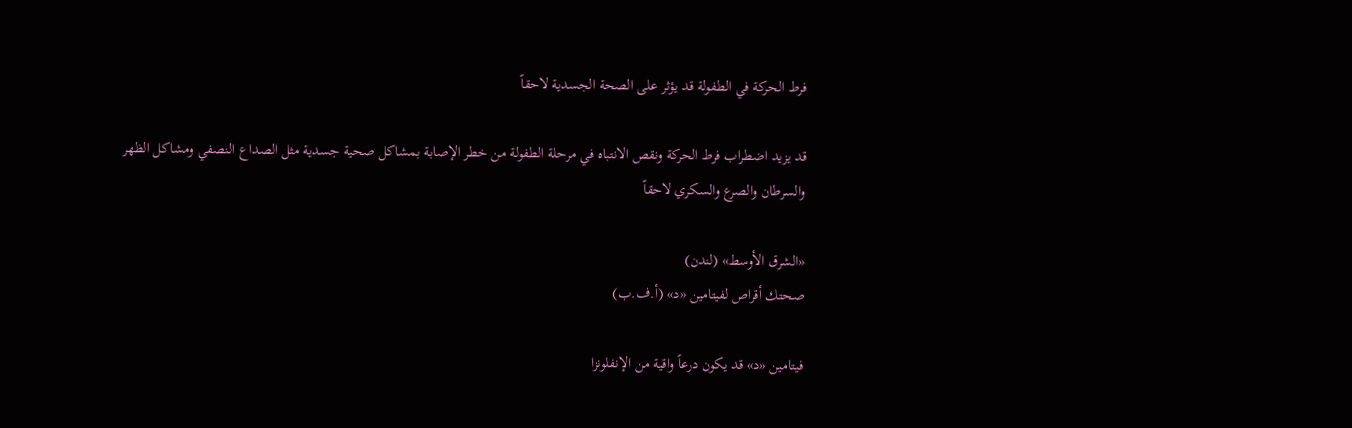فرط الحركة في الطفولة قد يؤثر على الصحة الجسدية لاحقاً

قد يزيد اضطراب فرط الحركة ونقص الانتباه في مرحلة الطفولة من خطر الإصابة بمشاكل صحية جسدية مثل الصداع النصفي ومشاكل الظهر والسرطان والصرع والسكري لاحقاً

«الشرق الأوسط» (لندن)
صحتك أقراص لفيتامين «د» (أ.ف.ب)

فيتامين «د» قد يكون درعاً واقية من الإنفلونزا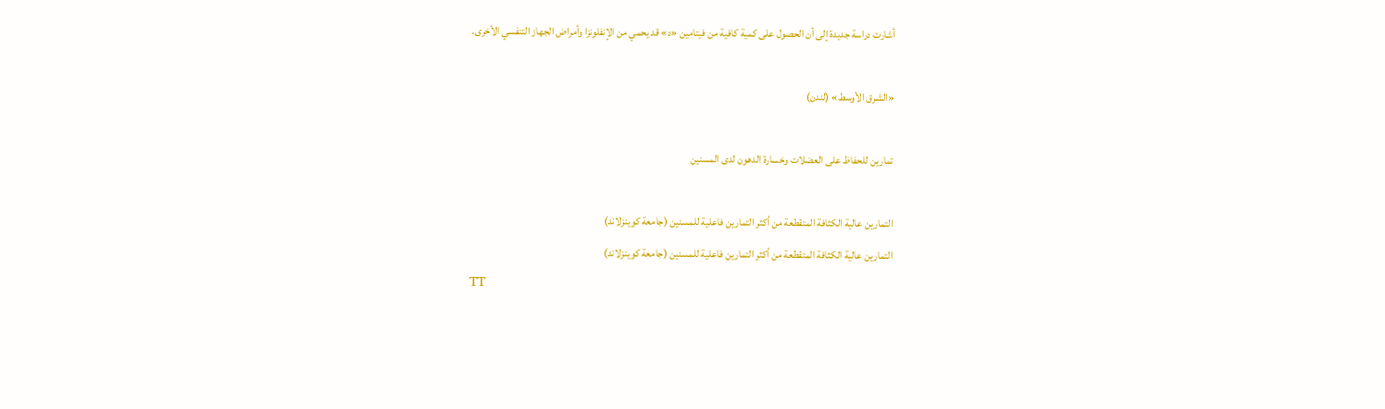أشارت دراسة جديدة إلى أن الحصول على كمية كافية من فيتامين «د» قد يحمي من الإنفلونزا وأمراض الجهاز التنفسي الأخرى.

«الشرق الأوسط» (لندن)

تمارين للحفاظ على العضلات وخسارة الدهون لدى المسنين

التمارين عالية الكثافة المتقطعة من أكثر التمارين فاعلية للمسنين (جامعة كوينزلاند)
التمارين عالية الكثافة المتقطعة من أكثر التمارين فاعلية للمسنين (جامعة كوينزلاند)
TT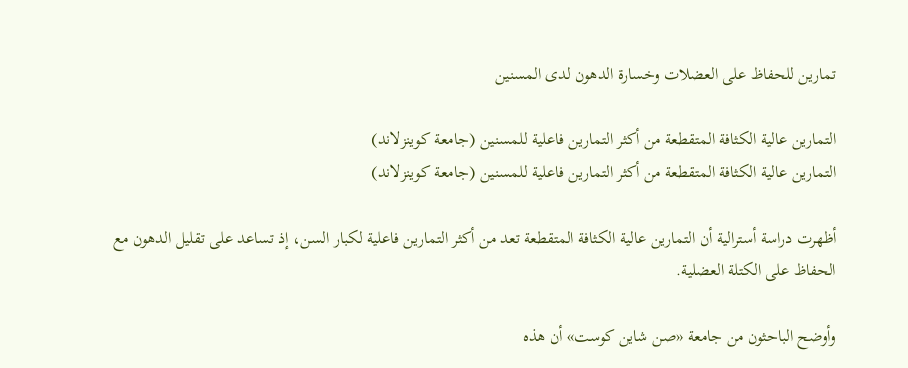تمارين للحفاظ على العضلات وخسارة الدهون لدى المسنين

التمارين عالية الكثافة المتقطعة من أكثر التمارين فاعلية للمسنين (جامعة كوينزلاند)
التمارين عالية الكثافة المتقطعة من أكثر التمارين فاعلية للمسنين (جامعة كوينزلاند)

أظهرت دراسة أسترالية أن التمارين عالية الكثافة المتقطعة تعد من أكثر التمارين فاعلية لكبار السن، إذ تساعد على تقليل الدهون مع الحفاظ على الكتلة العضلية.

وأوضح الباحثون من جامعة «صن شاين كوست» أن هذه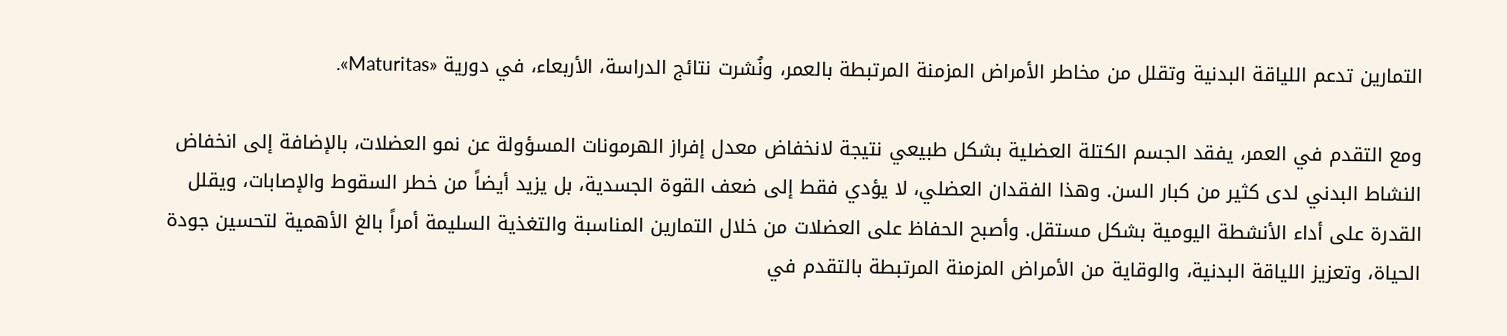التمارين تدعم اللياقة البدنية وتقلل من مخاطر الأمراض المزمنة المرتبطة بالعمر، ونُشرت نتائج الدراسة، الأربعاء، في دورية «Maturitas».

ومع التقدم في العمر، يفقد الجسم الكتلة العضلية بشكل طبيعي نتيجة لانخفاض معدل إفراز الهرمونات المسؤولة عن نمو العضلات، بالإضافة إلى انخفاض النشاط البدني لدى كثير من كبار السن. وهذا الفقدان العضلي، لا يؤدي فقط إلى ضعف القوة الجسدية، بل يزيد أيضاً من خطر السقوط والإصابات، ويقلل القدرة على أداء الأنشطة اليومية بشكل مستقل. وأصبح الحفاظ على العضلات من خلال التمارين المناسبة والتغذية السليمة أمراً بالغ الأهمية لتحسين جودة الحياة، وتعزيز اللياقة البدنية، والوقاية من الأمراض المزمنة المرتبطة بالتقدم في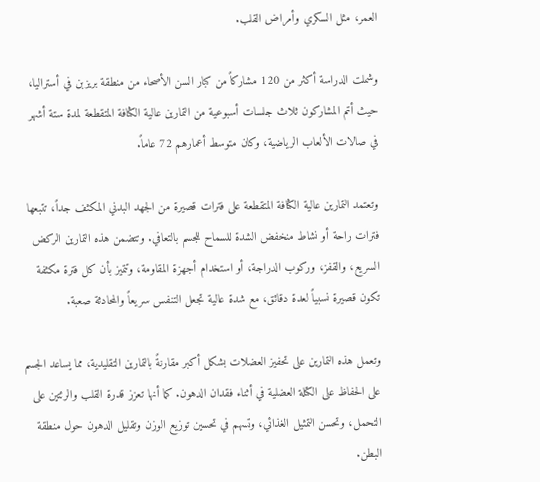العمر، مثل السكري وأمراض القلب.

وشملت الدراسة أكثر من 120 مشاركاً من كبار السن الأصحاء من منطقة بريزبن في أستراليا، حيث أتم المشاركون ثلاث جلسات أسبوعية من التمارين عالية الكثافة المتقطعة لمدة ستة أشهر في صالات الألعاب الرياضية، وكان متوسط أعمارهم 72 عاماً.

وتعتمد التمارين عالية الكثافة المتقطعة على فترات قصيرة من الجهد البدني المكثف جداً، تتبعها فترات راحة أو نشاط منخفض الشدة للسماح للجسم بالتعافي. وتتضمن هذه التمارين الركض السريع، والقفز، وركوب الدراجة، أو استخدام أجهزة المقاومة، وتتميز بأن كل فترة مكثفة تكون قصيرة نسبياً لعدة دقائق، مع شدة عالية تجعل التنفس سريعاً والمحادثة صعبة.

وتعمل هذه التمارين على تحفيز العضلات بشكل أكبر مقارنةً بالتمارين التقليدية، مما يساعد الجسم على الحفاظ على الكتلة العضلية في أثناء فقدان الدهون. كما أنها تعزز قدرة القلب والرئتين على التحمل، وتحسن التمثيل الغذائي، وتسهم في تحسين توزيع الوزن وتقليل الدهون حول منطقة البطن.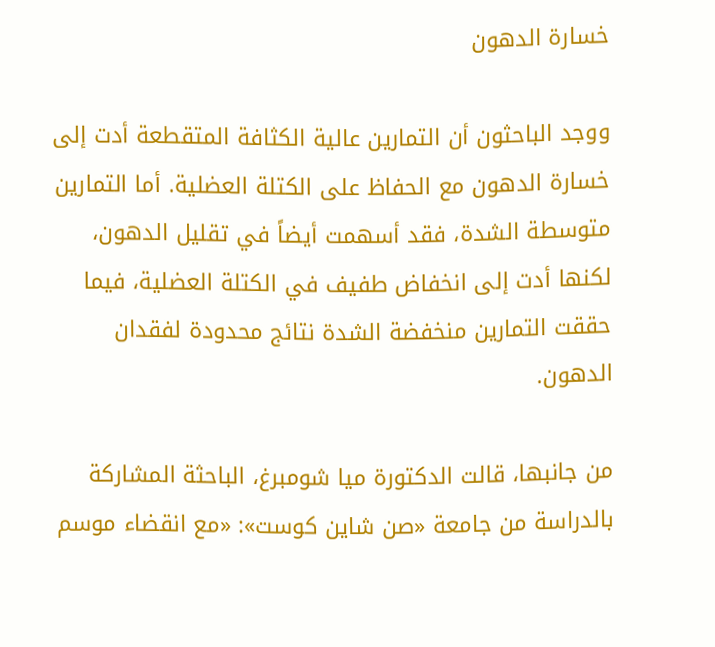خسارة الدهون

ووجد الباحثون أن التمارين عالية الكثافة المتقطعة أدت إلى خسارة الدهون مع الحفاظ على الكتلة العضلية. أما التمارين متوسطة الشدة، فقد أسهمت أيضاً في تقليل الدهون، لكنها أدت إلى انخفاض طفيف في الكتلة العضلية، فيما حققت التمارين منخفضة الشدة نتائج محدودة لفقدان الدهون.

من جانبها، قالت الدكتورة ميا شومبرغ، الباحثة المشاركة بالدراسة من جامعة «صن شاين كوست»: «مع انقضاء موسم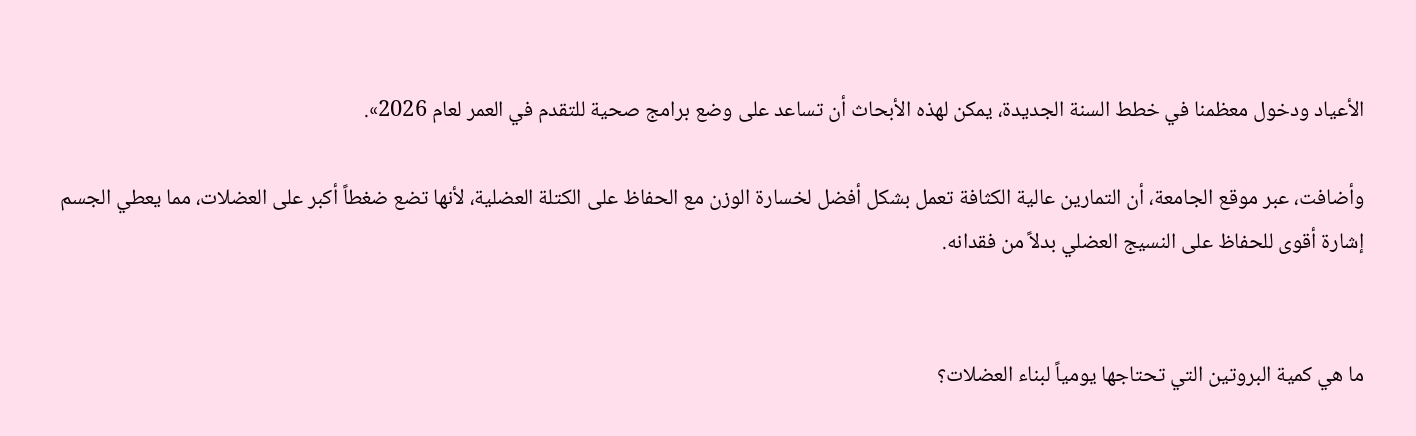الأعياد ودخول معظمنا في خطط السنة الجديدة، يمكن لهذه الأبحاث أن تساعد على وضع برامج صحية للتقدم في العمر لعام 2026».

وأضافت، عبر موقع الجامعة، أن التمارين عالية الكثافة تعمل بشكل أفضل لخسارة الوزن مع الحفاظ على الكتلة العضلية، لأنها تضع ضغطاً أكبر على العضلات، مما يعطي الجسم إشارة أقوى للحفاظ على النسيج العضلي بدلاً من فقدانه.


ما هي كمية البروتين التي تحتاجها يومياً لبناء العضلات؟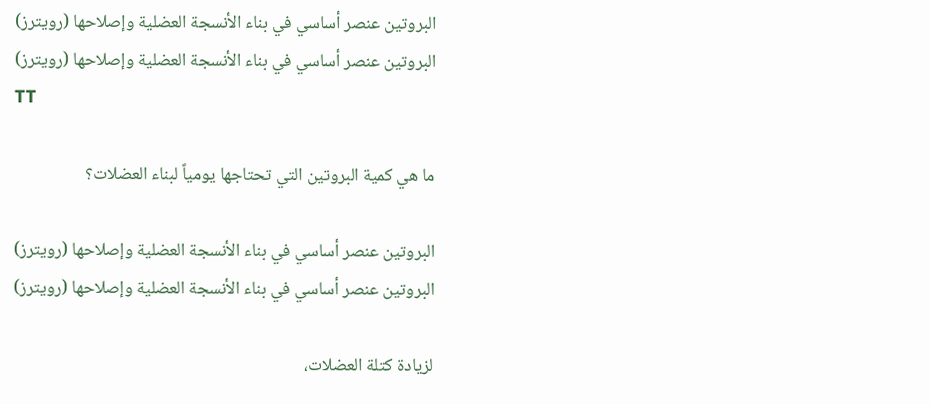البروتين عنصر أساسي في بناء الأنسجة العضلية وإصلاحها (رويترز)
البروتين عنصر أساسي في بناء الأنسجة العضلية وإصلاحها (رويترز)
TT

ما هي كمية البروتين التي تحتاجها يومياً لبناء العضلات؟

البروتين عنصر أساسي في بناء الأنسجة العضلية وإصلاحها (رويترز)
البروتين عنصر أساسي في بناء الأنسجة العضلية وإصلاحها (رويترز)

لزيادة كتلة العضلات،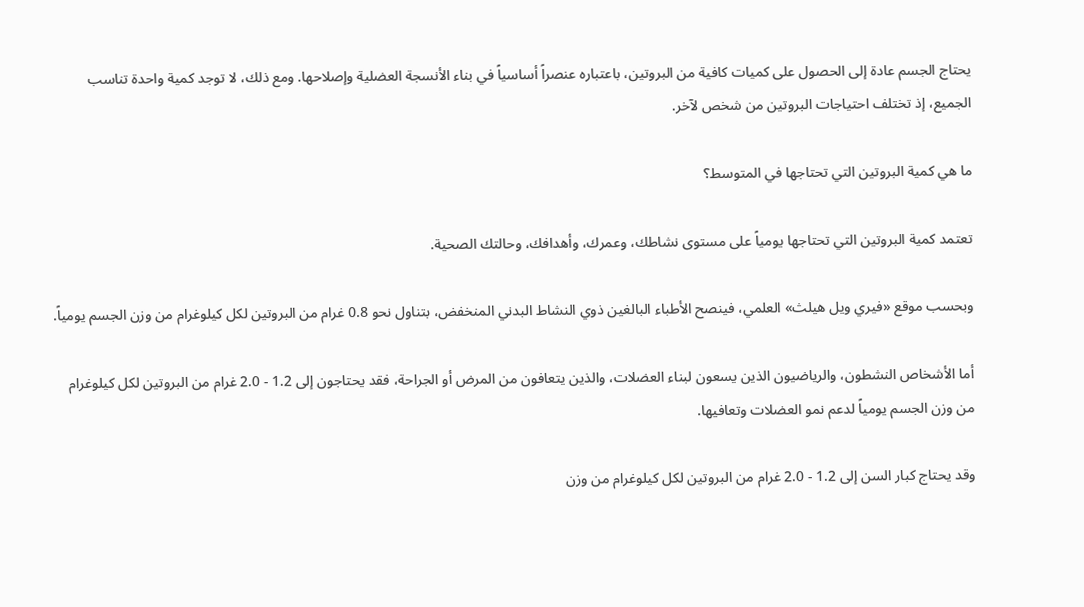يحتاج الجسم عادة إلى الحصول على كميات كافية من البروتين، باعتباره عنصراً أساسياً في بناء الأنسجة العضلية وإصلاحها. ومع ذلك، لا توجد كمية واحدة تناسب الجميع، إذ تختلف احتياجات البروتين من شخص لآخر.

ما هي كمية البروتين التي تحتاجها في المتوسط؟

تعتمد كمية البروتين التي تحتاجها يومياً على مستوى نشاطك، وعمرك، وأهدافك، وحالتك الصحية.

وبحسب موقع «فيري ويل هيلث» العلمي، فينصح الأطباء البالغين ذوي النشاط البدني المنخفض، بتناول نحو 0.8 غرام من البروتين لكل كيلوغرام من وزن الجسم يومياً.

أما الأشخاص النشطون، والرياضيون الذين يسعون لبناء العضلات، والذين يتعافون من المرض أو الجراحة، فقد يحتاجون إلى 1.2 - 2.0 غرام من البروتين لكل كيلوغرام من وزن الجسم يومياً لدعم نمو العضلات وتعافيها.

وقد يحتاج كبار السن إلى 1.2 - 2.0 غرام من البروتين لكل كيلوغرام من وزن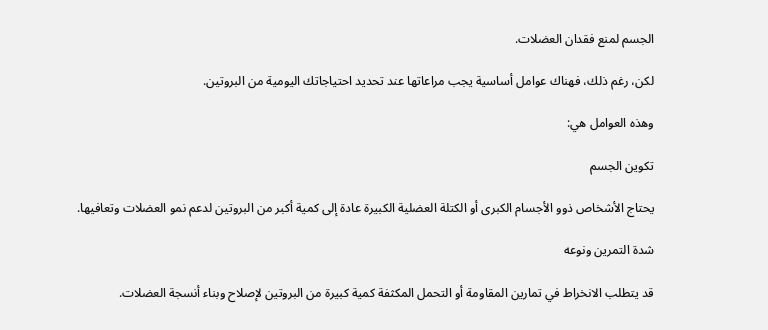الجسم لمنع فقدان العضلات.

لكن، رغم ذلك، فهناك عوامل أساسية يجب مراعاتها عند تحديد احتياجاتك اليومية من البروتين.

وهذه العوامل هي:

تكوين الجسم

يحتاج الأشخاص ذوو الأجسام الكبرى أو الكتلة العضلية الكبيرة عادة إلى كمية أكبر من البروتين لدعم نمو العضلات وتعافيها.

شدة التمرين ونوعه

قد يتطلب الانخراط في تمارين المقاومة أو التحمل المكثفة كمية كبيرة من البروتين لإصلاح وبناء أنسجة العضلات.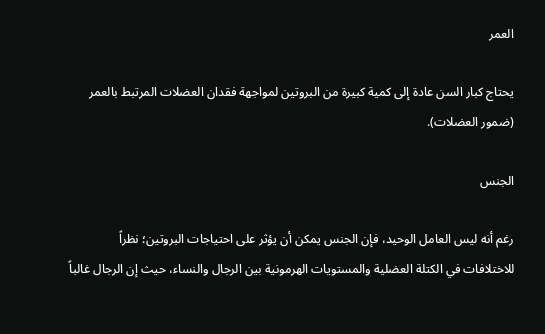العمر

يحتاج كبار السن عادة إلى كمية كبيرة من البروتين لمواجهة فقدان العضلات المرتبط بالعمر (ضمور العضلات).

الجنس

رغم أنه ليس العامل الوحيد، فإن الجنس يمكن أن يؤثر على احتياجات البروتين؛ نظراً للاختلافات في الكتلة العضلية والمستويات الهرمونية بين الرجال والنساء، حيث إن الرجال غالباً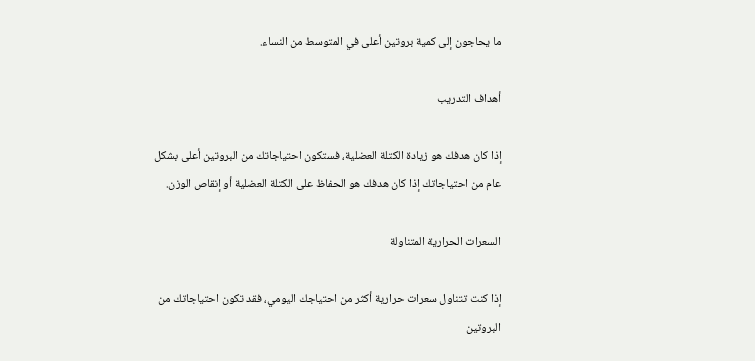ما يحاجون إلى كمية بروتين أعلى في المتوسط من النساء.

أهداف التدريب

إذا كان هدفك هو زيادة الكتلة العضلية، فستكون احتياجاتك من البروتين أعلى بشكل عام من احتياجاتك إذا كان هدفك هو الحفاظ على الكتلة العضلية أو إنقاص الوزن.

السعرات الحرارية المتناولة

إذا كنت تتناول سعرات حرارية أكثر من احتياجك اليومي، فقد تكون احتياجاتك من البروتين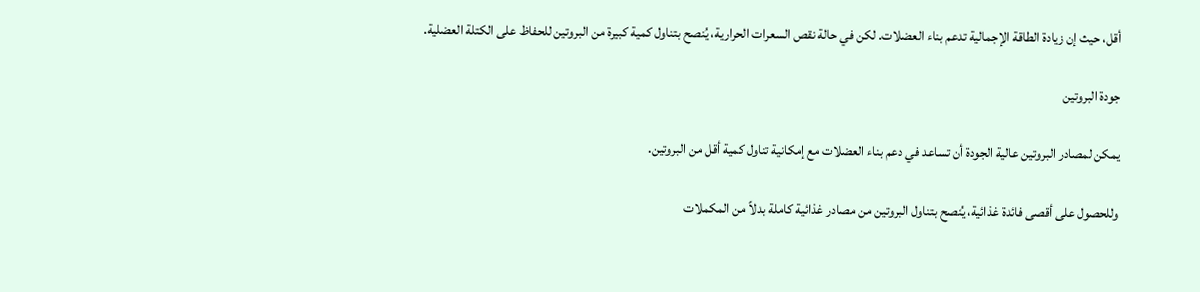أقل، حيث إن زيادة الطاقة الإجمالية تدعم بناء العضلات. لكن في حالة نقص السعرات الحرارية، يُنصح بتناول كمية كبيرة من البروتين للحفاظ على الكتلة العضلية.

جودة البروتين

يمكن لمصادر البروتين عالية الجودة أن تساعد في دعم بناء العضلات مع إمكانية تناول كمية أقل من البروتين.

وللحصول على أقصى فائدة غذائية، يُنصح بتناول البروتين من مصادر غذائية كاملة بدلاً من المكملات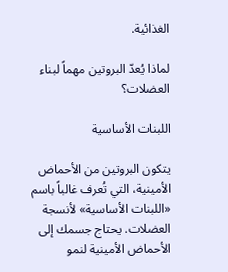الغذائية.

لماذا يُعدّ البروتين مهماً لبناء العضلات؟

اللبنات الأساسية

يتكون البروتين من الأحماض الأمينية، التي تُعرف غالباً باسم «اللبنات الأساسية» لأنسجة العضلات. يحتاج جسمك إلى الأحماض الأمينية لنمو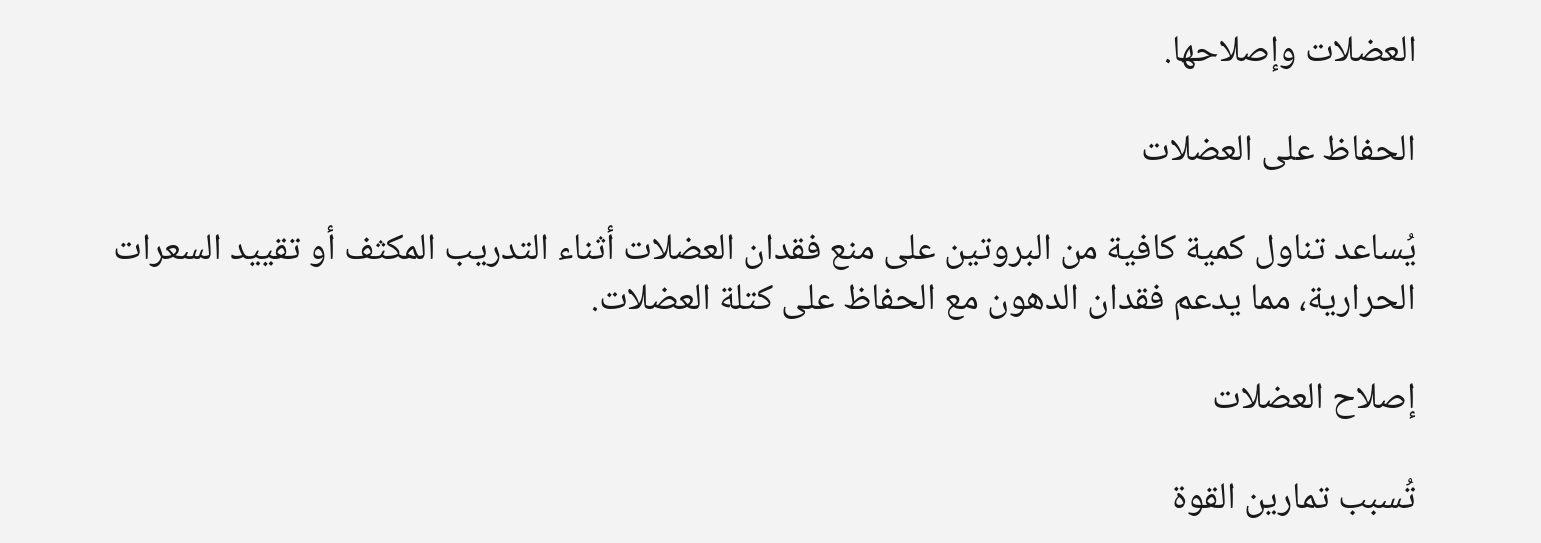العضلات وإصلاحها.

الحفاظ على العضلات

يُساعد تناول كمية كافية من البروتين على منع فقدان العضلات أثناء التدريب المكثف أو تقييد السعرات الحرارية، مما يدعم فقدان الدهون مع الحفاظ على كتلة العضلات.

إصلاح العضلات

تُسبب تمارين القوة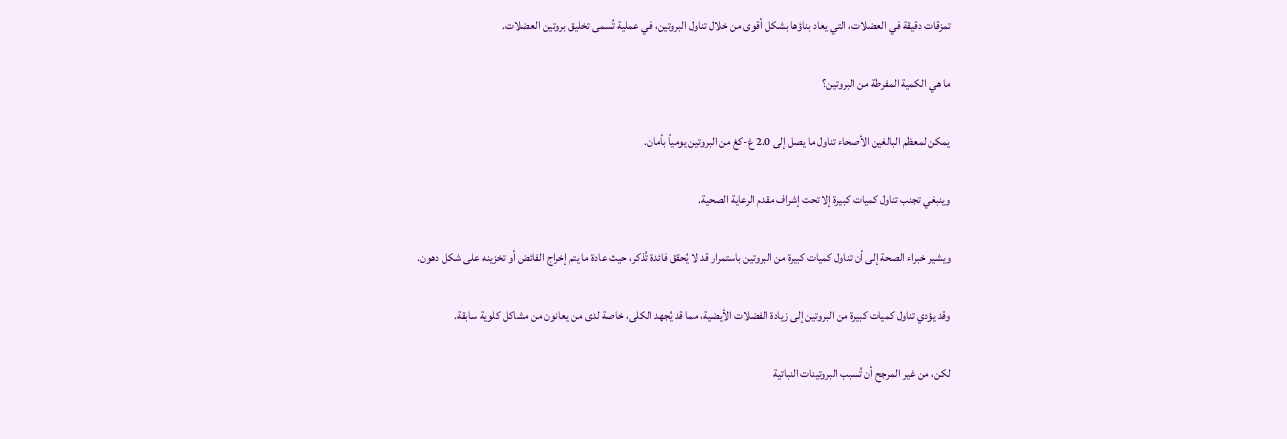تمزقات دقيقة في العضلات، التي يعاد بناؤها بشكل أقوى من خلال تناول البروتين، في عملية تُسمى تخليق بروتين العضلات.

ما هي الكمية المفرطة من البروتين؟

يمكن لمعظم البالغين الأصحاء تناول ما يصل إلى 2.0 غ-كغ من البروتين يومياً بأمان.

وينبغي تجنب تناول كميات كبيرة إلا تحت إشراف مقدم الرعاية الصحية.

ويشير خبراء الصحة إلى أن تناول كميات كبيرة من البروتين باستمرار قد لا يُحقق فائدة تُذكر، حيث عادة ما يتم إخراج الفائض أو تخزينه على شكل دهون.

وقد يؤدي تناول كميات كبيرة من البروتين إلى زيادة الفضلات الأيضية، مما قد يُجهد الكلى، خاصة لدى من يعانون من مشاكل كلوية سابقة.

لكن، من غير المرجح أن تُسبب البروتينات النباتية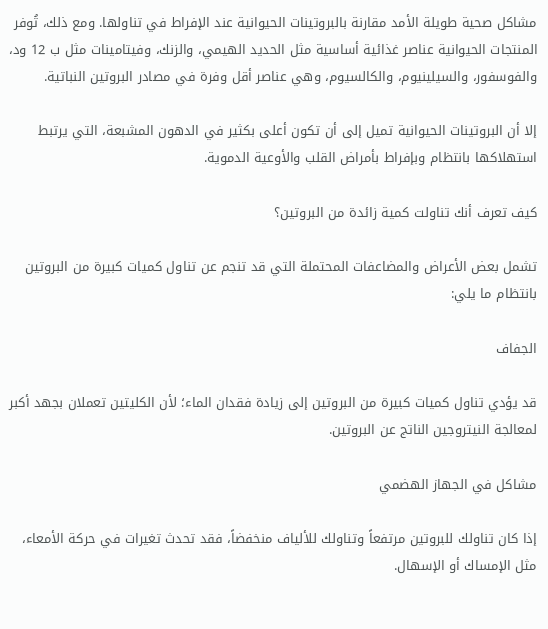مشاكل صحية طويلة الأمد مقارنة بالبروتينات الحيوانية عند الإفراط في تناولها. ومع ذلك، تُوفر المنتجات الحيوانية عناصر غذائية أساسية مثل الحديد الهيمي، والزنك، وفيتامينات مثل ب 12 ود، والفوسفور، والسيلينيوم، والكالسيوم، وهي عناصر أقل وفرة في مصادر البروتين النباتية.

إلا أن البروتينات الحيوانية تميل إلى أن تكون أعلى بكثير في الدهون المشبعة، التي يرتبط استهلاكها بانتظام وبإفراط بأمراض القلب والأوعية الدموية.

كيف تعرف أنك تناولت كمية زائدة من البروتين؟

تشمل بعض الأعراض والمضاعفات المحتملة التي قد تنجم عن تناول كميات كبيرة من البروتين بانتظام ما يلي:

الجفاف

قد يؤدي تناول كميات كبيرة من البروتين إلى زيادة فقدان الماء؛ لأن الكليتين تعملان بجهد أكبر لمعالجة النيتروجين الناتج عن البروتين.

مشاكل في الجهاز الهضمي

إذا كان تناولك للبروتين مرتفعاً وتناولك للألياف منخفضاً، فقد تحدث تغيرات في حركة الأمعاء، مثل الإمساك أو الإسهال.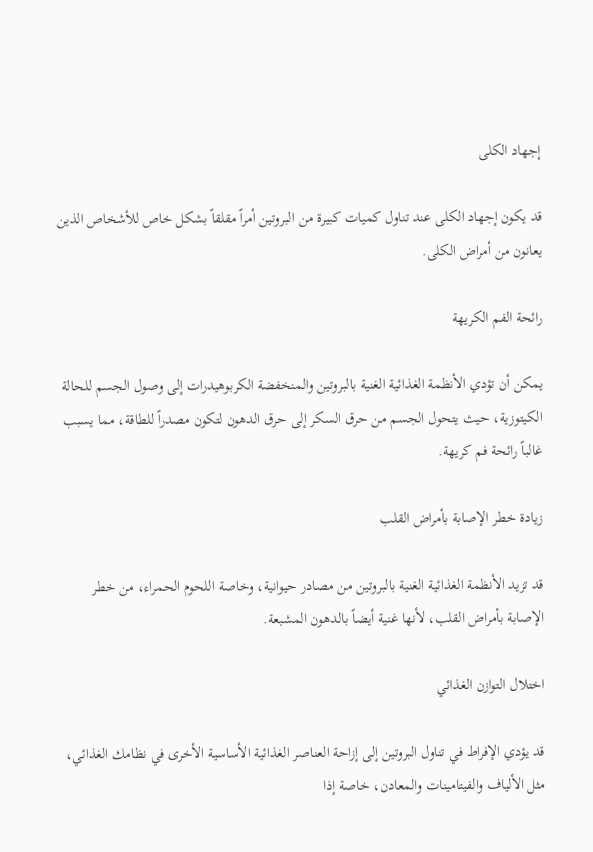إجهاد الكلى

قد يكون إجهاد الكلى عند تناول كميات كبيرة من البروتين أمراً مقلقاً بشكل خاص للأشخاص الذين يعانون من أمراض الكلى.

رائحة الفم الكريهة

يمكن أن تؤدي الأنظمة الغذائية الغنية بالبروتين والمنخفضة الكربوهيدرات إلى وصول الجسم للحالة الكيتوزية، حيث يتحول الجسم من حرق السكر إلى حرق الدهون لتكون مصدراً للطاقة، مما يسبب غالباً رائحة فم كريهة.

زيادة خطر الإصابة بأمراض القلب

قد تزيد الأنظمة الغذائية الغنية بالبروتين من مصادر حيوانية، وخاصة اللحوم الحمراء، من خطر الإصابة بأمراض القلب، لأنها غنية أيضاً بالدهون المشبعة.

اختلال التوازن الغذائي

قد يؤدي الإفراط في تناول البروتين إلى إزاحة العناصر الغذائية الأساسية الأخرى في نظامك الغذائي، مثل الألياف والفيتامينات والمعادن، خاصة إذا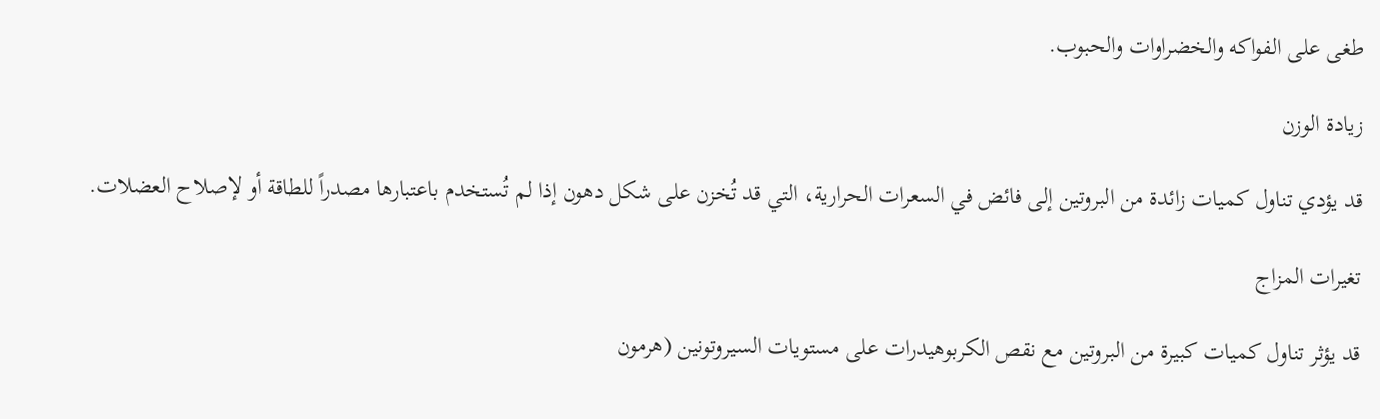طغى على الفواكه والخضراوات والحبوب.

زيادة الوزن

قد يؤدي تناول كميات زائدة من البروتين إلى فائض في السعرات الحرارية، التي قد تُخزن على شكل دهون إذا لم تُستخدم باعتبارها مصدراً للطاقة أو لإصلاح العضلات.

تغيرات المزاج

قد يؤثر تناول كميات كبيرة من البروتين مع نقص الكربوهيدرات على مستويات السيروتونين (هرمون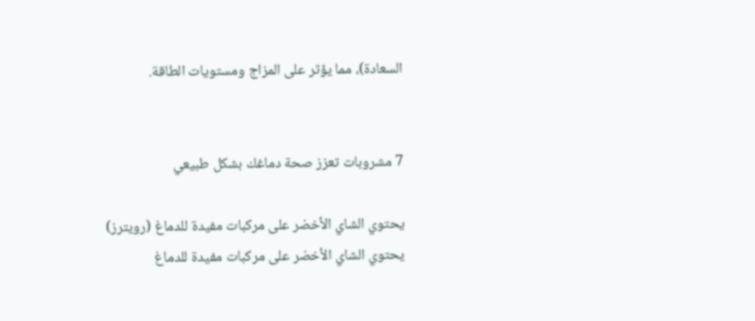السعادة)، مما يؤثر على المزاج ومستويات الطاقة.


7 مشروبات تعزز صحة دماغك بشكل طبيعي

يحتوي الشاي الأخضر على مركبات مفيدة للدماغ (رويترز)
يحتوي الشاي الأخضر على مركبات مفيدة للدماغ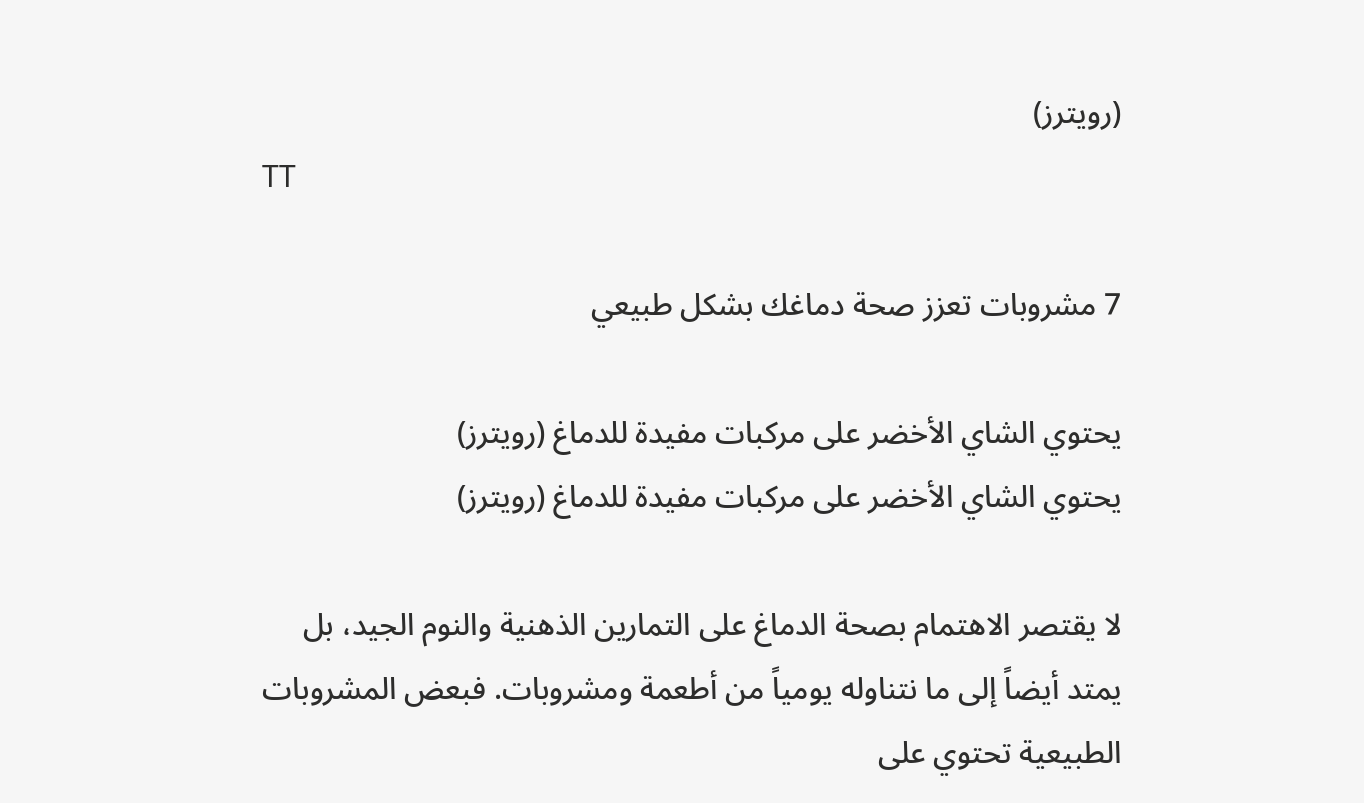(رويترز)
TT

7 مشروبات تعزز صحة دماغك بشكل طبيعي

يحتوي الشاي الأخضر على مركبات مفيدة للدماغ (رويترز)
يحتوي الشاي الأخضر على مركبات مفيدة للدماغ (رويترز)

لا يقتصر الاهتمام بصحة الدماغ على التمارين الذهنية والنوم الجيد، بل يمتد أيضاً إلى ما نتناوله يومياً من أطعمة ومشروبات. فبعض المشروبات الطبيعية تحتوي على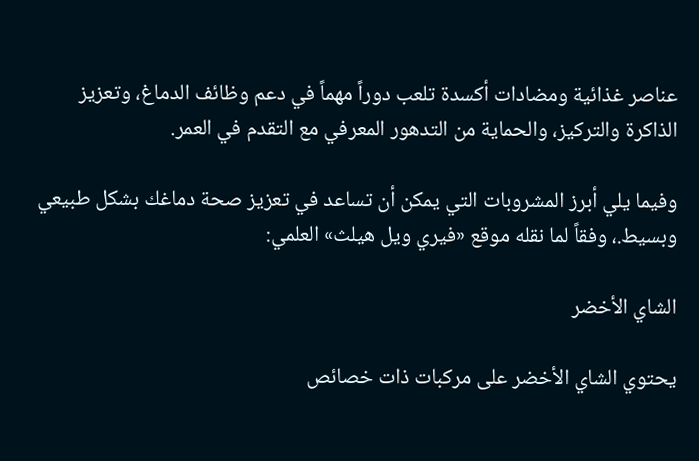عناصر غذائية ومضادات أكسدة تلعب دوراً مهماً في دعم وظائف الدماغ، وتعزيز الذاكرة والتركيز، والحماية من التدهور المعرفي مع التقدم في العمر.

وفيما يلي أبرز المشروبات التي يمكن أن تساعد في تعزيز صحة دماغك بشكل طبيعي وبسيط.، وفقاً لما نقله موقع «فيري ويل هيلث» العلمي:

الشاي الأخضر

يحتوي الشاي الأخضر على مركبات ذات خصائص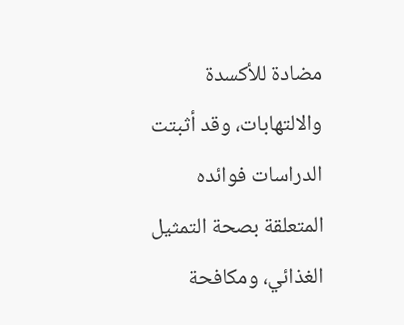مضادة للأكسدة والالتهابات، وقد أثبتت الدراسات فوائده المتعلقة بصحة التمثيل الغذائي، ومكافحة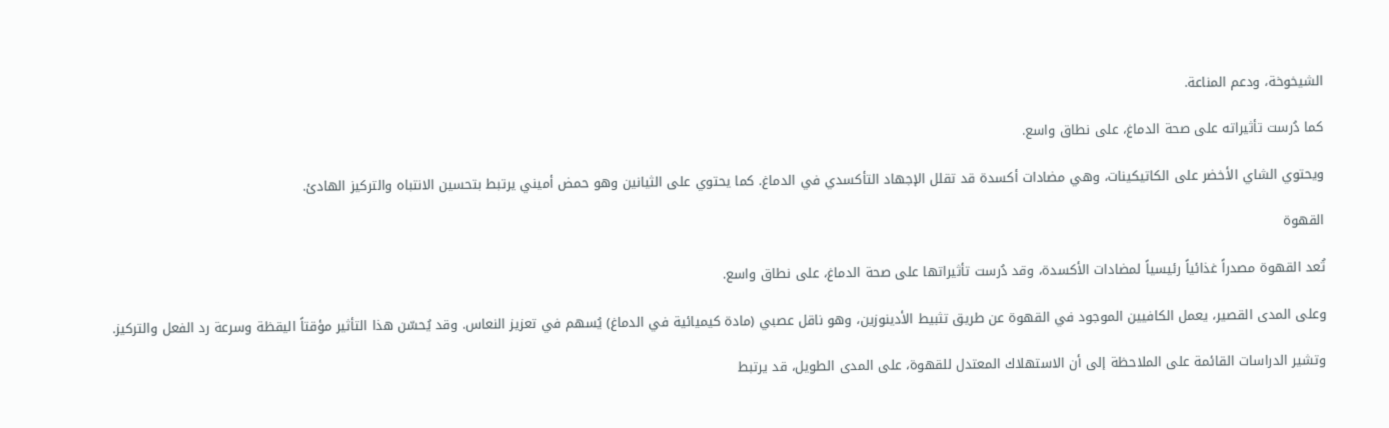الشيخوخة، ودعم المناعة.

كما دُرست تأثيراته على صحة الدماغ، على نطاق واسع.

ويحتوي الشاي الأخضر على الكاتيكينات، وهي مضادات أكسدة قد تقلل الإجهاد التأكسدي في الدماغ. كما يحتوي على الثيانين وهو حمض أميني يرتبط بتحسين الانتباه والتركيز الهادئ.

القهوة

تُعد القهوة مصدراً غذائياً رئيسياً لمضادات الأكسدة، وقد دُرست تأثيراتها على صحة الدماغ، على نطاق واسع.

وعلى المدى القصير، يعمل الكافيين الموجود في القهوة عن طريق تثبيط الأدينوزين، وهو ناقل عصبي (مادة كيميائية في الدماغ) يُسهم في تعزيز النعاس. وقد يُحسّن هذا التأثير مؤقتاً اليقظة وسرعة رد الفعل والتركيز.

وتشير الدراسات القائمة على الملاحظة إلى أن الاستهلاك المعتدل للقهوة، على المدى الطويل، قد يرتبط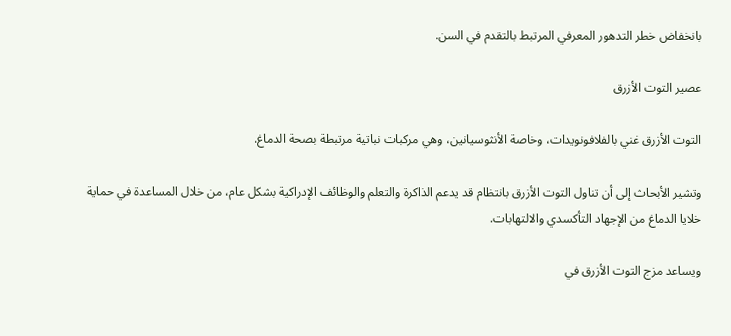بانخفاض خطر التدهور المعرفي المرتبط بالتقدم في السن.

عصير التوت الأزرق

التوت الأزرق غني بالفلافونويدات، وخاصة الأنثوسيانين، وهي مركبات نباتية مرتبطة بصحة الدماغ.

وتشير الأبحاث إلى أن تناول التوت الأزرق بانتظام قد يدعم الذاكرة والتعلم والوظائف الإدراكية بشكل عام، من خلال المساعدة في حماية خلايا الدماغ من الإجهاد التأكسدي والالتهابات.

ويساعد مزج التوت الأزرق في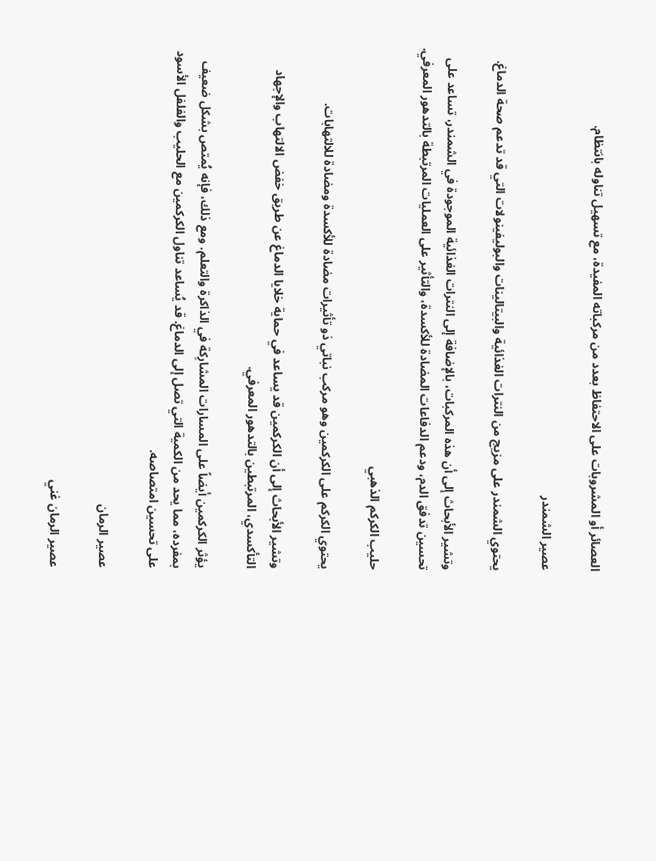العصائر أو المشروبات على الاحتفاظ بعدد من مركباته المفيدة، مع تسهيل تناوله بانتظام.

عصير الشمندر

يحتوي الشمندر على مزيج من النترات الغذائية والبيتالينات والبوليفينولات التي قد تدعم صحة الدماغ.

وتشير الأبحاث إلى أن هذه المركبات، بالإضافة إلى النترات الغذائية الموجودة في الشمندر، تساعد على تحسين تدفق الدم، ودعم الدفاعات المضادة للأكسدة، والتأثير على العمليات المرتبطة بالتدهور المعرفي.

حليب الكركم الذهبي

يحتوي الكركم على الكركمين وهو مركب نباتي ذو تأثيرات مضادة للأكسدة ومضادة للالتهابات.

وتشير الأبحاث إلى أن الكركمين قد يساعد في حماية خلايا الدماغ عن طريق خفض الالتهاب والإجهاد التأكسدي، المرتبطين بالتدهور المعرفي.

يؤثر الكركمين أيضاً على المسارات المشارِكة في الذاكرة والتعلم. ومع ذلك، فإنه يُمتص بشكل ضعيف بمفرده، مما يحد من الكمية التي تصل إلى الدماغ. قد يُساعد تناول الكركمين مع الحليب والفلفل الأسود على تحسين امتصاصه.

عصير الرمان

عصير الرمان غني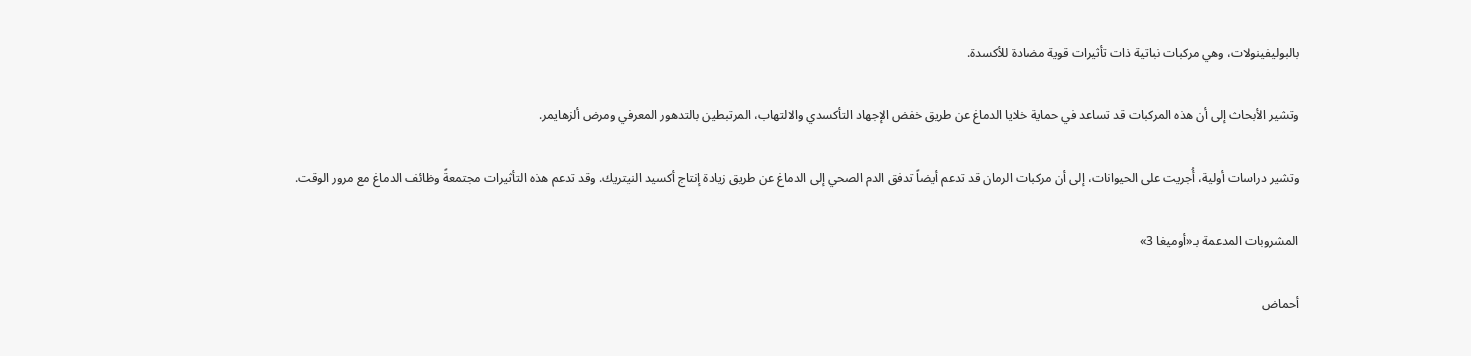بالبوليفينولات، وهي مركبات نباتية ذات تأثيرات قوية مضادة للأكسدة.

وتشير الأبحاث إلى أن هذه المركبات قد تساعد في حماية خلايا الدماغ عن طريق خفض الإجهاد التأكسدي والالتهاب، المرتبطين بالتدهور المعرفي ومرض ألزهايمر.

وتشير دراسات أولية، أُجريت على الحيوانات، إلى أن مركبات الرمان قد تدعم أيضاً تدفق الدم الصحي إلى الدماغ عن طريق زيادة إنتاج أكسيد النيتريك. وقد تدعم هذه التأثيرات مجتمعةً وظائف الدماغ مع مرور الوقت.

المشروبات المدعمة بـ«أوميغا 3»

أحماض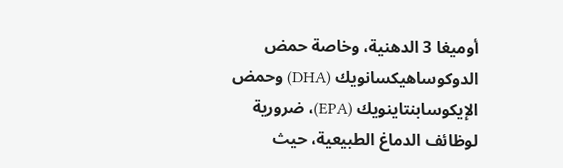أوميغا 3 الدهنية، وخاصة حمض الدوكوساهيكسانويك (DHA) وحمض الإيكوسابنتاينويك (EPA)، ضرورية لوظائف الدماغ الطبيعية، حيث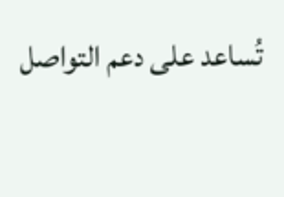تُساعد على دعم التواصل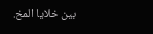بين خلايا المخ.